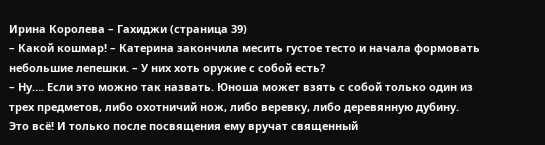Ирина Королева – Гахиджи (страница 39)
– Какой кошмар! – Катерина закончила месить густое тесто и начала формовать небольшие лепешки. – У них хоть оружие с собой есть?
– Ну…. Если это можно так назвать. Юноша может взять с собой только один из трех предметов, либо охотничий нож, либо веревку, либо деревянную дубину. Это всё! И только после посвящения ему вручат священный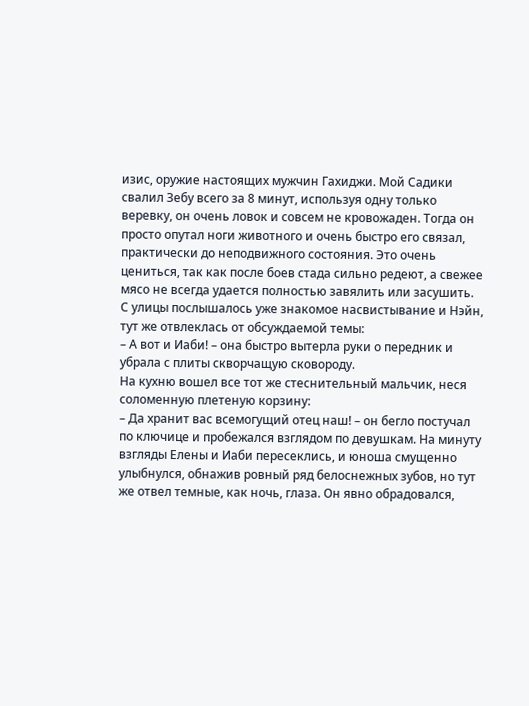изис, оружие настоящих мужчин Гахиджи. Мой Садики свалил Зебу всего за 8 минут, используя одну только веревку, он очень ловок и совсем не кровожаден. Тогда он просто опутал ноги животного и очень быстро его связал, практически до неподвижного состояния. Это очень цениться, так как после боев стада сильно редеют, а свежее мясо не всегда удается полностью завялить или засушить.
С улицы послышалось уже знакомое насвистывание и Нэйн, тут же отвлеклась от обсуждаемой темы:
– А вот и Иаби! – она быстро вытерла руки о передник и убрала с плиты скворчащую сковороду.
На кухню вошел все тот же стеснительный мальчик, неся соломенную плетеную корзину:
– Да хранит вас всемогущий отец наш! – он бегло постучал по ключице и пробежался взглядом по девушкам. На минуту взгляды Елены и Иаби пересеклись, и юноша смущенно улыбнулся, обнажив ровный ряд белоснежных зубов, но тут же отвел темные, как ночь, глаза. Он явно обрадовался,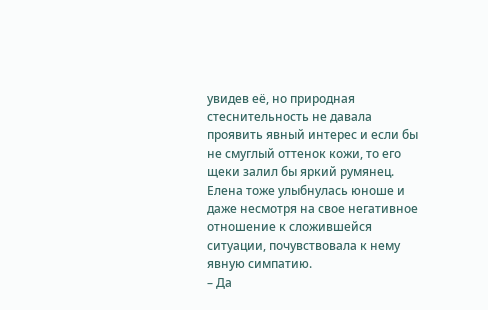увидев её, но природная стеснительность не давала проявить явный интерес и если бы не смуглый оттенок кожи, то его щеки залил бы яркий румянец. Елена тоже улыбнулась юноше и даже несмотря на свое негативное отношение к сложившейся ситуации, почувствовала к нему явную симпатию.
– Да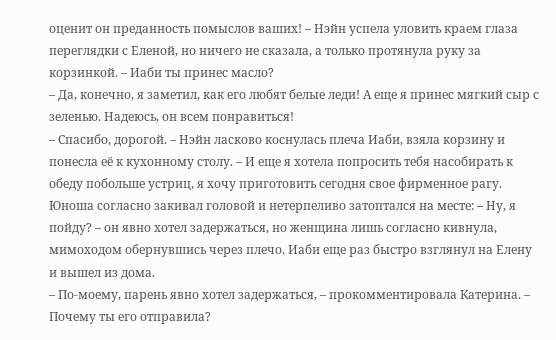оценит он преданность помыслов ваших! – Нэйн успела уловить краем глаза переглядки с Еленой, но ничего не сказала, а только протянула руку за корзинкой. – Иаби ты принес масло?
– Да, конечно, я заметил, как его любят белые леди! А еще я принес мягкий сыр с зеленью. Надеюсь, он всем понравиться!
– Спасибо, дорогой. – Нэйн ласково коснулась плеча Иаби, взяла корзину и понесла её к кухонному столу. – И еще я хотела попросить тебя насобирать к обеду побольше устриц, я хочу приготовить сегодня свое фирменное рагу.
Юноша согласно закивал головой и нетерпеливо затоптался на месте: – Ну, я пойду? – он явно хотел задержаться, но женщина лишь согласно кивнула, мимоходом обернувшись через плечо. Иаби еще раз быстро взглянул на Елену и вышел из дома.
– По-моему, парень явно хотел задержаться, – прокомментировала Катерина. – Почему ты его отправила?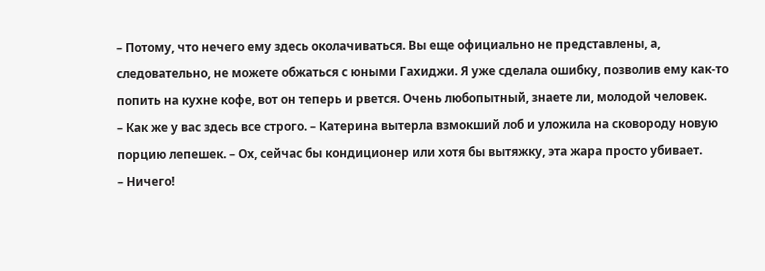– Потому, что нечего ему здесь околачиваться. Вы еще официально не представлены, а, следовательно, не можете обжаться с юными Гахиджи. Я уже сделала ошибку, позволив ему как-то попить на кухне кофе, вот он теперь и рвется. Очень любопытный, знаете ли, молодой человек.
– Как же у вас здесь все строго. – Катерина вытерла взмокший лоб и уложила на сковороду новую порцию лепешек. – Ох, сейчас бы кондиционер или хотя бы вытяжку, эта жара просто убивает.
– Ничего!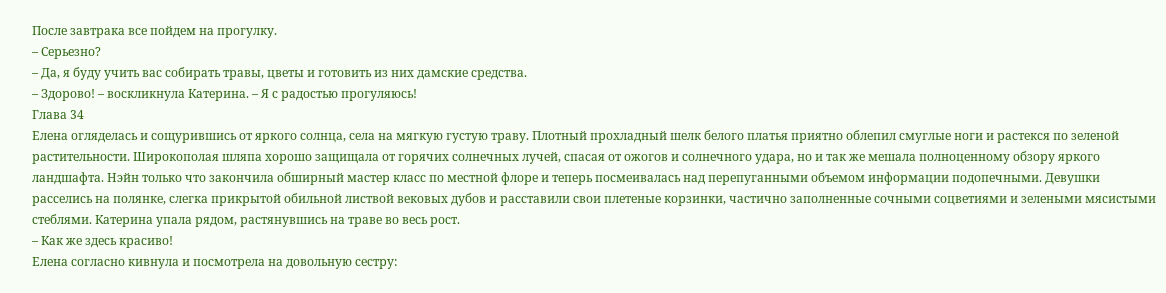После завтрака все пойдем на прогулку.
– Серьезно?
– Да, я буду учить вас собирать травы, цветы и готовить из них дамские средства.
– Здорово! – воскликнула Катерина. – Я с радостью прогуляюсь!
Глава 34
Елена огляделась и сощурившись от яркого солнца, села на мягкую густую траву. Плотный прохладный шелк белого платья приятно облепил смуглые ноги и растекся по зеленой растительности. Широкополая шляпа хорошо защищала от горячих солнечных лучей, спасая от ожогов и солнечного удара, но и так же мешала полноценному обзору яркого ландшафта. Нэйн только что закончила обширный мастер класс по местной флоре и теперь посмеивалась над перепуганными объемом информации подопечными. Девушки расселись на полянке, слегка прикрытой обильной листвой вековых дубов и расставили свои плетеные корзинки, частично заполненные сочными соцветиями и зелеными мясистыми стеблями. Катерина упала рядом, растянувшись на траве во весь рост.
– Как же здесь красиво!
Елена согласно кивнула и посмотрела на довольную сестру: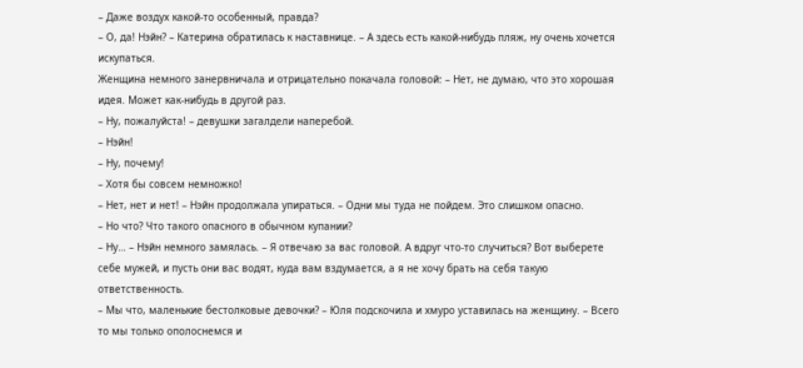– Даже воздух какой-то особенный, правда?
– О, да! Нэйн? – Катерина обратилась к наставнице. – А здесь есть какой-нибудь пляж, ну очень хочется искупаться.
Женщина немного занервничала и отрицательно покачала головой: – Нет, не думаю, что это хорошая идея. Может как-нибудь в другой раз.
– Ну, пожалуйста! – девушки загалдели наперебой.
– Нэйн!
– Ну, почему!
– Хотя бы совсем немножко!
– Нет, нет и нет! – Нэйн продолжала упираться. – Одни мы туда не пойдем. Это слишком опасно.
– Но что? Что такого опасного в обычном купании?
– Ну… – Нэйн немного замялась. – Я отвечаю за вас головой. А вдруг что-то случиться? Вот выберете себе мужей, и пусть они вас водят, куда вам вздумается, а я не хочу брать на себя такую ответственность.
– Мы что, маленькие бестолковые девочки? – Юля подскочила и хмуро уставилась на женщину. – Всего то мы только ополоснемся и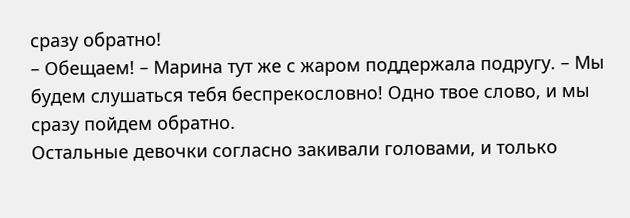сразу обратно!
– Обещаем! – Марина тут же с жаром поддержала подругу. – Мы будем слушаться тебя беспрекословно! Одно твое слово, и мы сразу пойдем обратно.
Остальные девочки согласно закивали головами, и только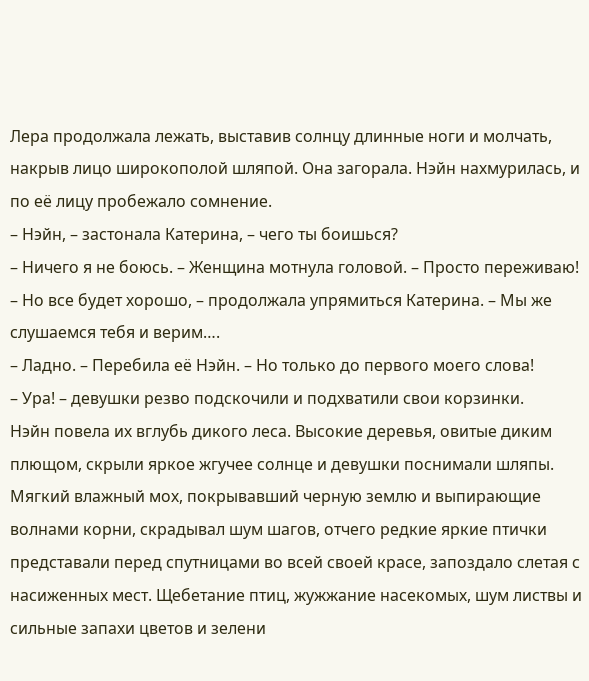Лера продолжала лежать, выставив солнцу длинные ноги и молчать, накрыв лицо широкополой шляпой. Она загорала. Нэйн нахмурилась, и по её лицу пробежало сомнение.
– Нэйн, – застонала Катерина, – чего ты боишься?
– Ничего я не боюсь. – Женщина мотнула головой. – Просто переживаю!
– Но все будет хорошо, – продолжала упрямиться Катерина. – Мы же слушаемся тебя и верим….
– Ладно. – Перебила её Нэйн. – Но только до первого моего слова!
– Ура! – девушки резво подскочили и подхватили свои корзинки.
Нэйн повела их вглубь дикого леса. Высокие деревья, овитые диким плющом, скрыли яркое жгучее солнце и девушки поснимали шляпы. Мягкий влажный мох, покрывавший черную землю и выпирающие волнами корни, скрадывал шум шагов, отчего редкие яркие птички представали перед спутницами во всей своей красе, запоздало слетая с насиженных мест. Щебетание птиц, жужжание насекомых, шум листвы и сильные запахи цветов и зелени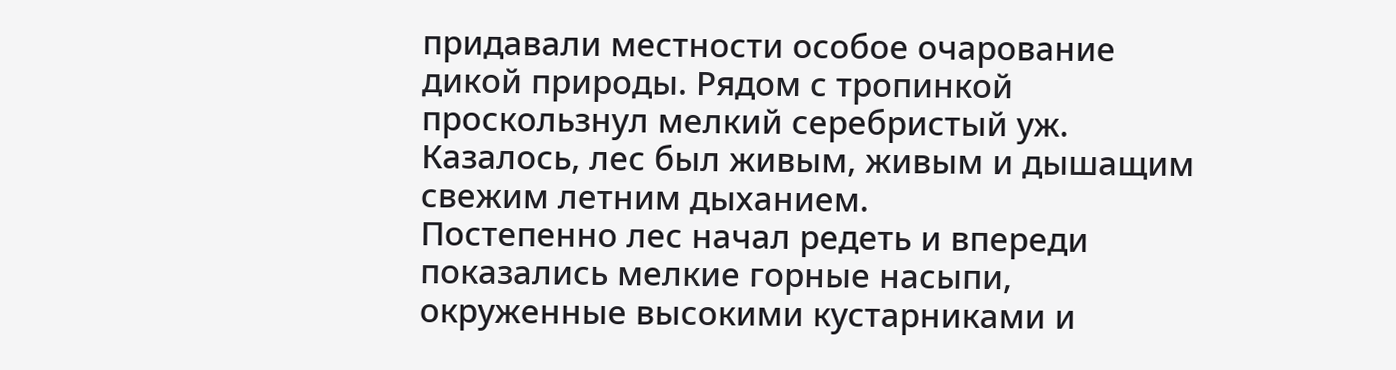придавали местности особое очарование дикой природы. Рядом с тропинкой проскользнул мелкий серебристый уж. Казалось, лес был живым, живым и дышащим свежим летним дыханием.
Постепенно лес начал редеть и впереди показались мелкие горные насыпи, окруженные высокими кустарниками и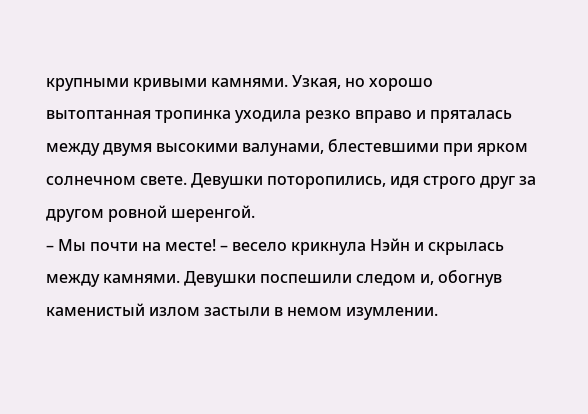крупными кривыми камнями. Узкая, но хорошо вытоптанная тропинка уходила резко вправо и пряталась между двумя высокими валунами, блестевшими при ярком солнечном свете. Девушки поторопились, идя строго друг за другом ровной шеренгой.
– Мы почти на месте! – весело крикнула Нэйн и скрылась между камнями. Девушки поспешили следом и, обогнув каменистый излом застыли в немом изумлении.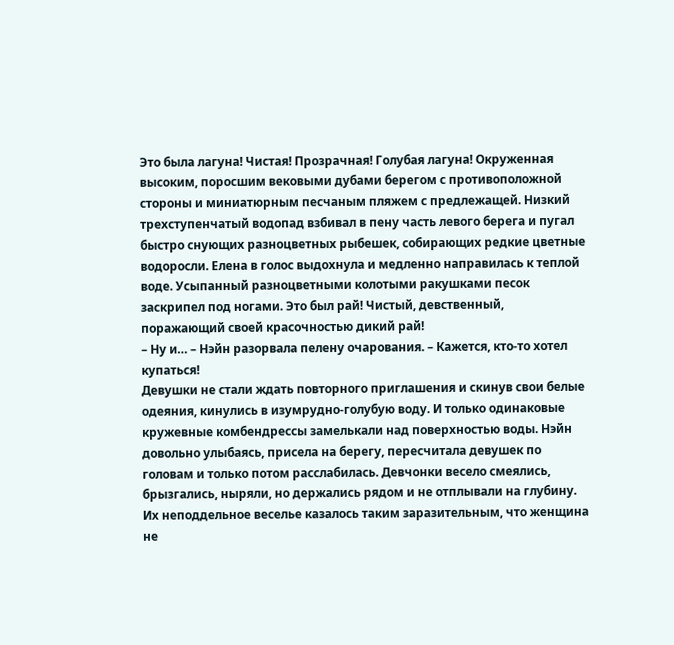Это была лагуна! Чистая! Прозрачная! Голубая лагуна! Окруженная высоким, поросшим вековыми дубами берегом с противоположной стороны и миниатюрным песчаным пляжем с предлежащей. Низкий трехступенчатый водопад взбивал в пену часть левого берега и пугал быстро снующих разноцветных рыбешек, собирающих редкие цветные водоросли. Елена в голос выдохнула и медленно направилась к теплой воде. Усыпанный разноцветными колотыми ракушками песок заскрипел под ногами. Это был рай! Чистый, девственный, поражающий своей красочностью дикий рай!
– Ну и… – Нэйн разорвала пелену очарования. – Кажется, кто-то хотел купаться!
Девушки не стали ждать повторного приглашения и скинув свои белые одеяния, кинулись в изумрудно-голубую воду. И только одинаковые кружевные комбендрессы замелькали над поверхностью воды. Нэйн довольно улыбаясь, присела на берегу, пересчитала девушек по головам и только потом расслабилась. Девчонки весело смеялись, брызгались, ныряли, но держались рядом и не отплывали на глубину. Их неподдельное веселье казалось таким заразительным, что женщина не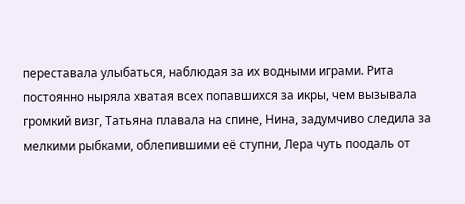переставала улыбаться, наблюдая за их водными играми. Рита постоянно ныряла хватая всех попавшихся за икры, чем вызывала громкий визг, Татьяна плавала на спине, Нина, задумчиво следила за мелкими рыбками, облепившими её ступни, Лера чуть поодаль от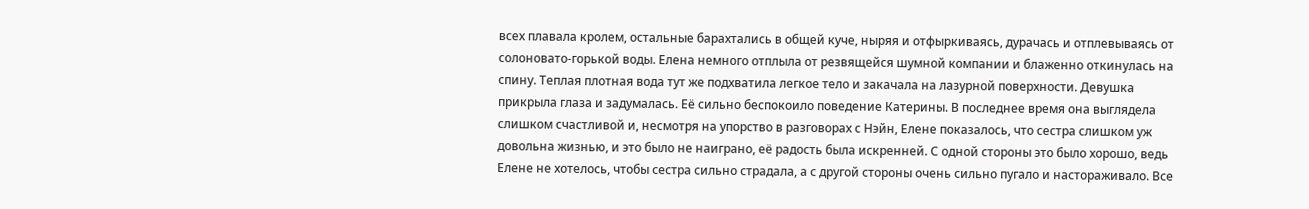всех плавала кролем, остальные барахтались в общей куче, ныряя и отфыркиваясь, дурачась и отплевываясь от солоновато-горькой воды. Елена немного отплыла от резвящейся шумной компании и блаженно откинулась на спину. Теплая плотная вода тут же подхватила легкое тело и закачала на лазурной поверхности. Девушка прикрыла глаза и задумалась. Её сильно беспокоило поведение Катерины. В последнее время она выглядела слишком счастливой и, несмотря на упорство в разговорах с Нэйн, Елене показалось, что сестра слишком уж довольна жизнью, и это было не наиграно, её радость была искренней. С одной стороны это было хорошо, ведь Елене не хотелось, чтобы сестра сильно страдала, а с другой стороны очень сильно пугало и настораживало. Все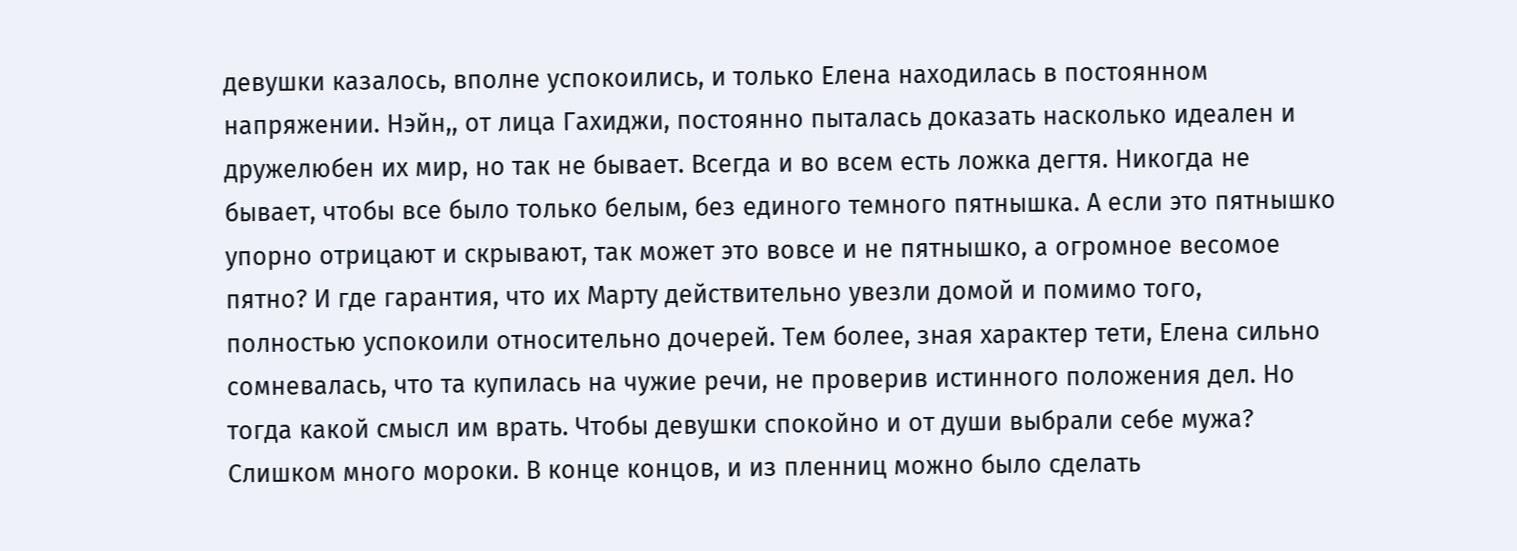девушки казалось, вполне успокоились, и только Елена находилась в постоянном напряжении. Нэйн,, от лица Гахиджи, постоянно пыталась доказать насколько идеален и дружелюбен их мир, но так не бывает. Всегда и во всем есть ложка дегтя. Никогда не бывает, чтобы все было только белым, без единого темного пятнышка. А если это пятнышко упорно отрицают и скрывают, так может это вовсе и не пятнышко, а огромное весомое пятно? И где гарантия, что их Марту действительно увезли домой и помимо того, полностью успокоили относительно дочерей. Тем более, зная характер тети, Елена сильно сомневалась, что та купилась на чужие речи, не проверив истинного положения дел. Но тогда какой смысл им врать. Чтобы девушки спокойно и от души выбрали себе мужа? Слишком много мороки. В конце концов, и из пленниц можно было сделать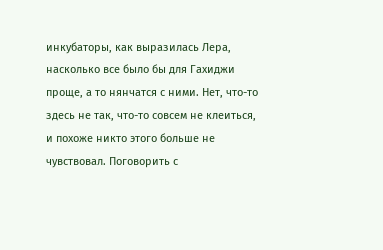инкубаторы, как выразилась Лера, насколько все было бы для Гахиджи проще, а то нянчатся с ними. Нет, что-то здесь не так, что-то совсем не клеиться, и похоже никто этого больше не чувствовал. Поговорить с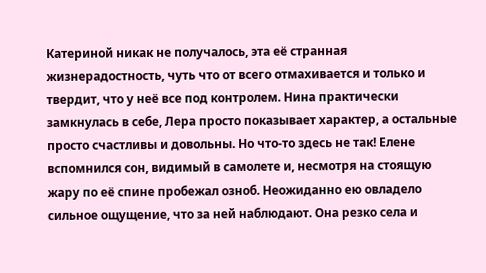Катериной никак не получалось, эта её странная жизнерадостность, чуть что от всего отмахивается и только и твердит, что у неё все под контролем. Нина практически замкнулась в себе, Лера просто показывает характер, а остальные просто счастливы и довольны. Но что-то здесь не так! Елене вспомнился сон, видимый в самолете и, несмотря на стоящую жару по её спине пробежал озноб. Неожиданно ею овладело сильное ощущение, что за ней наблюдают. Она резко села и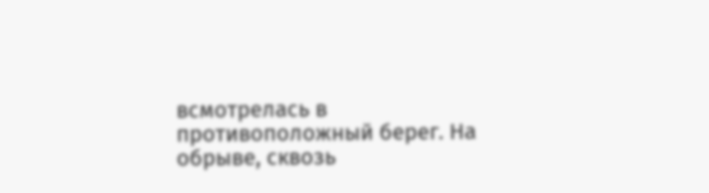всмотрелась в противоположный берег. На обрыве, сквозь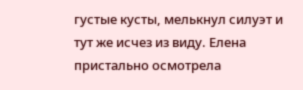густые кусты, мелькнул силуэт и тут же исчез из виду. Елена пристально осмотрела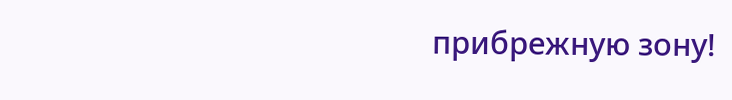прибрежную зону!